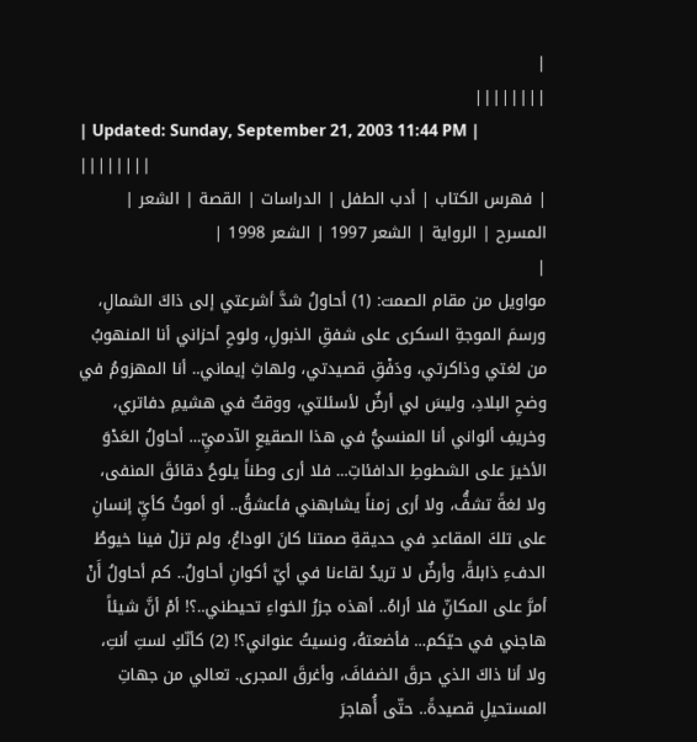|
||||||||
| Updated: Sunday, September 21, 2003 11:44 PM | ||||||||
| فهرس الكتاب | أدب الطفل | الدراسات | القصة | الشعر | المسرح | الرواية | الشعر 1997 | الشعر 1998 |
|
مواويل من مقام الصمت: (1) أحاولُ شدَّ أشرعتي إلى ذاكَ الشمالِ، ورسمَ الموجةِ السكرى على شفقِ الذبولِ، ولوحِ أحزاني أنا المنهوبُ من لغتي وذاكرتي، ودَفْقِ قصيدتي، ولهاثِ إيماني.. أنا المهزومُ في وضحِ البلادِ، وليسَ لي أرضٌ لأسئلتي، ووقتٌ في هشيمِ دفاتري، وخريفِ ألواني أنا المنسيُّ في هذا الصقيعِ الآدميِّ... أحاولُ العَدْوَ الأخيرَ على الشطوطِ الدافئاتِ... فلا أرى وطناً يلوحُ دقائقَ المنفى، ولا لغةً تشفُّ، ولا أرى زمناً يشابهني فأعشقُ.. أو أموتُ كأيِّ إنسانِ على تلكَ المقاعدِ في حديقةِ صمتنا كانَ الوداعُ، ولم تزلْ فينا خيوطُ الدفءِ ذابلةً، وأرضٌ لا تريدُ لقاءنا في أيّ أكوانِ أحاولُ.. كم أحاولُ أَنْ أمرَّ على المكانِّ فلا أراهُ.. أهذه جزرُ الخواءِ تحيطني..؟! أمْ أنَّ شيئاً هاجني في حيّكم... فأضعتهُ، ونسيتُ عنواني؟! (2) كأنّكِ لستِ أنتِ، ولا أنا ذاكَ الذي حرقَ الضفافَ، وأغرقَ المجرى. تعالي من جهاتِ المستحيلِ قصيدةً.. حتّى أُهاجرَ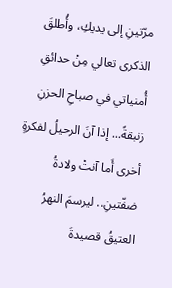مرّتينِ إلى يديكِ، وأُطلقَ الذكرى تعالي مِنْ حدائقِ أُمنياتي في صباحِ الحزنِ زنبقةً... إذا آنَ الرحيلُ لفكرةٍ أخرى أَما آنتْ ولادةُ ضفّتينِ.. ليرسمَ النهرُ العتيقُ قصيدةَ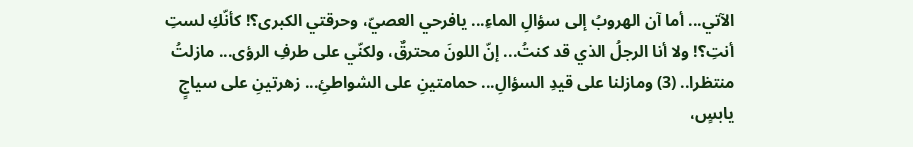الآتي... أما آن الهروبُ إلى سؤالِ الماءِ... يافرحي العصيّ، وحرقتي الكبرى؟! كأنّكِ لستِ أنتِ؟! ولا أنا الرجلُ الذي قد كنتُ... إنّ اللونَ محترقٌ، ولكنّي على طرفِ الرؤى... مازلتُ منتظرا.. (3) ومازلنا على قيدِ السؤالِ... حمامتينِ على الشواطئِ... زهرتينِ على سياجٍ يابسٍ،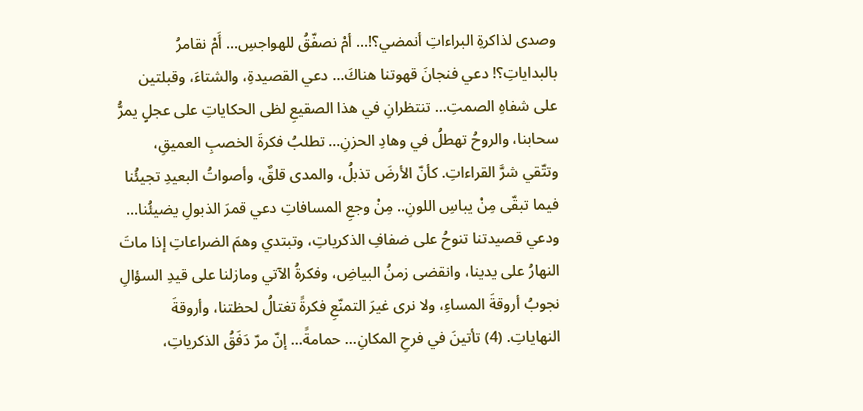وصدى لذاكرةِ البراءاتِ أنمضي؟!... أمْ نصفّقُ للهواجسِ... أَمْ نقامرُ بالبداياتِ؟! دعي فنجانَ قهوتنا هناكَ... دعي القصيدةِ، والشتاءَ، وقبلتين على شفاهِ الصمتِ... تنتظرانِ في هذا الصقيعِ لظى الحكاياتِ على عجلٍ يمرُّ سحابنا، والروحُ تهطلُ في وهادِ الحزنِ... تطلبُ فكرةَ الخصبِ العميقِ، وتتّقي شرَّ القراءاتِ. كأنّ الأرضَ تذبلُ، والمدى قلقٌ، وأصواتُ البعيدِ تجيئُنا فيما تبقّى مِنْ يباسِ اللونِ.. مِنْ وجعِ المسافاتِ دعي قمرَ الذبولِ يضيئُنا... ودعي قصيدتنا تنوحُ على ضفافِ الذكرياتِ، وتبتدي وهمَ الضراعاتِ إذا ماتَ النهارُ على يدينا، وانقضى زمنُ البياضِ، وفكرةُ الآتي ومازلنا على قيدِ السؤالِ نجوبُ أروقةَ المساءِ، ولا نرى غيرَ التمنّعِ فكرةً تغتالُ لحظتنا، وأروقةَ النهاياتِ. (4) تأتينَ في فرحِ المكانِ... حمامةً... إنّ مرّ دَفَقُ الذكرياتِ،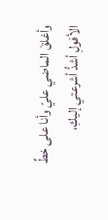وأغلقَ الماضي عليّ وأنا على خطِّ الأفولِ أشدُّ أشرعتي إليكِ،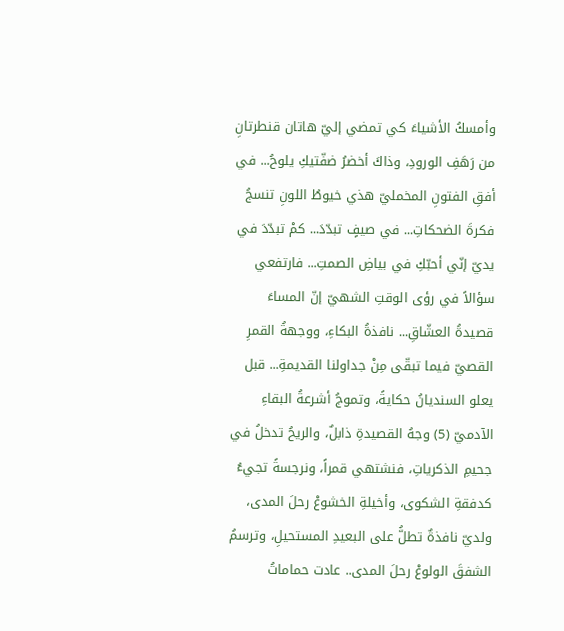وأمسكُ الأشياءَ كي تمضي إليّ هاتان قنطرتانِ من رَهَفِ الورودِ، وذاكَ أخضرُ ضفّتيكِ يلوحُ... في أفقِ الفتونِ المخمليّ هذي خيوطُ اللونِ تنسجُ فكرةَ الضحكاتِ... في صيفٍ تبدّدَ... كمْ تبدّدَ في يديّ إنّي أحبّكِ في بياضِ الصمتِ... فارتفعي سؤالاً في رؤى الوقتِ الشهيّ إنّ المساءَ قصيدةُ العشّاقِ... نافذةُ البكاءِ، ووجهةُ القمرِ القصيّ فيما تبقّى مِنْ جداولنا القديمةِ... قبل يعلو السنديانُ حكايةً، وتموجُ أشرعةُ البقاءِ الآدميّ (5) وجهُ القصيدةِ ذابلٌ، والريحُ تدخلُ في جحيمِ الذكرياتِ، فنشتهي قمراً، ونرجسةً تجيءُ كدفقةِ الشكوى، وأخيلةِ الخشوعْ رحلَ المدى، ولديّ نافذةٌ تطلُّ على البعيدِ المستحيلِ، وترسمُ الشفقَ الولوعْ رحلَ المدى.. عادت حماماتُ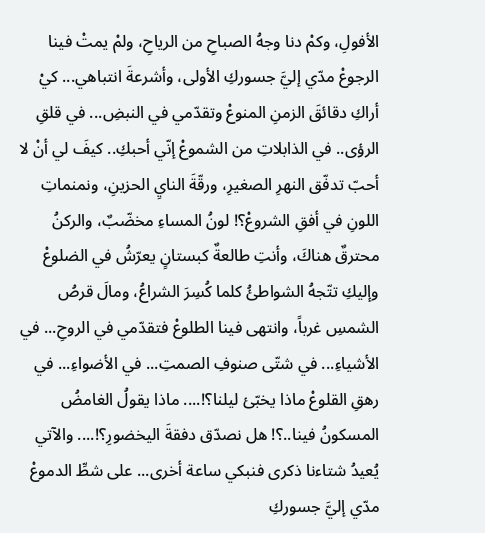الأفولِ، وكمْ دنا وجهُ الصباحِ من الرياحِ، ولمْ يمتْ فينا الرجوعْ مدّي إليَّ جسوركِ الأولى، وأشرعةَ انتباهي... كيْ أراكِ دقائقَ الزمنِ المنوعْ وتقدّمي في النبضِ... في قلقِ الرؤى.. في الذابلاتِ من الشموعْ إنّي أحبكِ.. كيفَ لي أنْ لا أحبّ تدفّق النهرِ الصغيرِ، ورقّةَ النايِ الحزينِ، ونمنماتِ اللونِ في أفقِ الشروعْ؟! لونُ المساءِ مخضّبٌ، والركنُ محترقٌ هناكَ، وأنتِ طالعةٌ كبستانٍ يعرّشُ في الضلوعْ وإليكِ تتّجهُ الشواطئُ كلما كُسِرَ الشراعُ، ومالَ قرصُ الشمسِ غرباً، وانتهى فينا الطلوعْ فتقدّمي في الروحِ... في الأشياءِ... في شتّى صنوفِ الصمتِ... في الأضواءِ... في رهقِ القلوعْ ماذا يخبّئ ليلنا؟!.... ماذا يقولُ الغامضُ المسكونُ فينا..؟! هل نصدّق دفقةَ اليخضورِ؟!.... والآتي يُعيدُ شتاءنا ذكرى فنبكي ساعة أخرى... على شطِّ الدموعْ مدّي إليَّ جسوركِ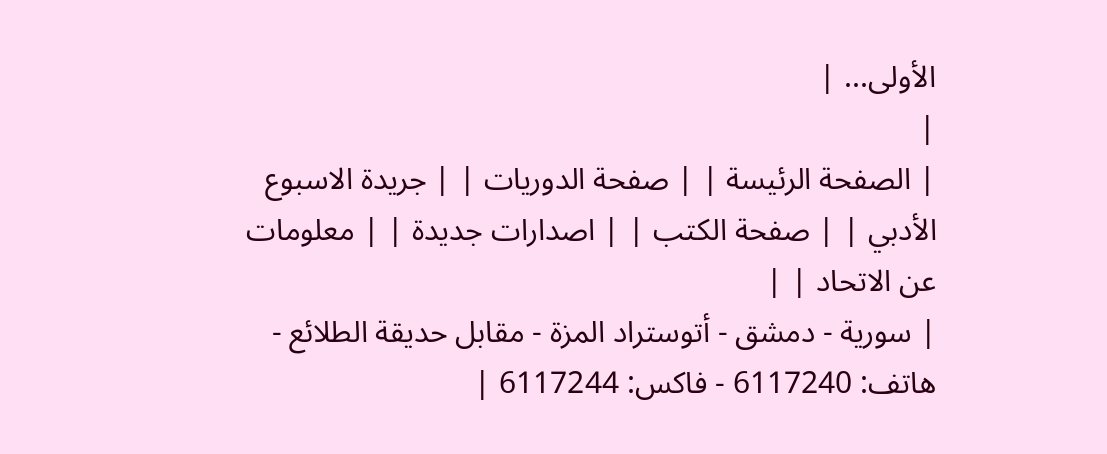الأولى... |
|
| الصفحة الرئيسة | | صفحة الدوريات | | جريدة الاسبوع الأدبي | | صفحة الكتب | | اصدارات جديدة | | معلومات عن الاتحاد | |
| سورية - دمشق - أتوستراد المزة - مقابل حديقة الطلائع - هاتف: 6117240 - فاكس: 6117244 |